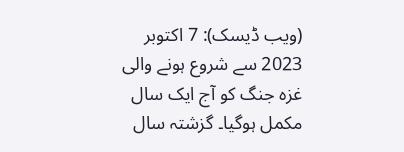(ویب ڈیسک): 7 اکتوبر 2023 سے شروع ہونے والی غزہ جنگ کو آج ایک سال مکمل ہوگیا۔ گزشتہ سال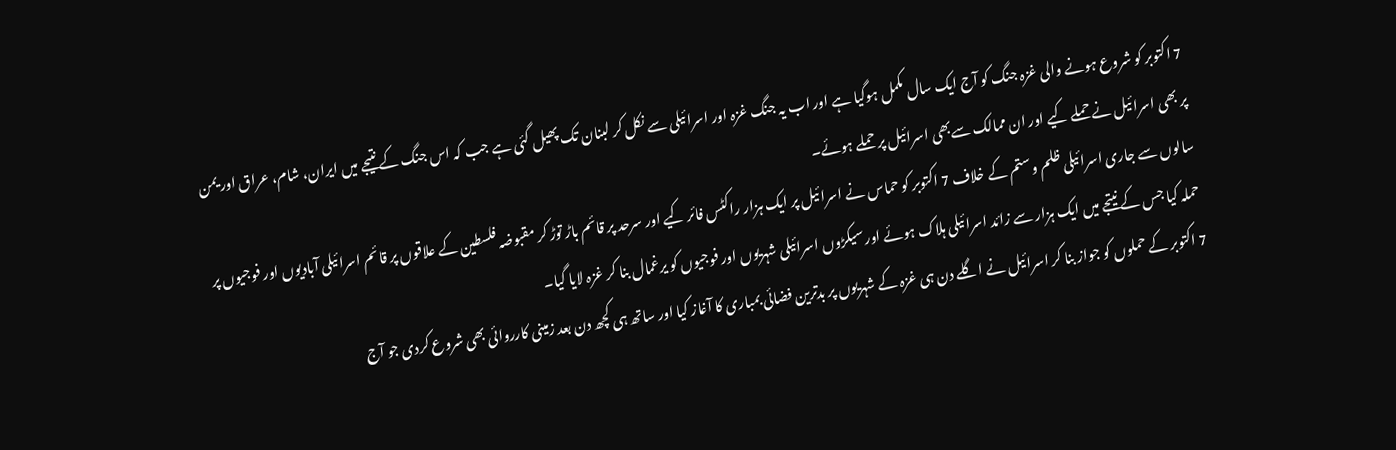7 اکتوبر کو شروع ہونے والی غزہ جنگ کو آج ایک سال مکمل ہوگیا ہے اور اب یہ جنگ غزہ اور اسرائیلی سے نکل کر لبنان تک پھیل گئی ہے جب کہ اس جنگ کے نتیجے میں ایران، شام، عراق اور یمن پر بھی اسرائیل نے حملے کیے اور ان ممالک سےبھی اسرائیل پر حملے ہوئے۔
سالوں سے جاری اسرائیلی ظلم وستم کے خلاف 7 اکتوبر کو حماس نے اسرائیل پر ایک ہزار راکٹس فائر کیے اور سرحد پر قائم باڑ توڑ کر مقبوضہ فلسطین کے علاقوں پر قائم اسرائیلی آبادیوں اور فوجیوں پر حملہ کیا جس کے نیتجے میں ایک ہزار سے زائد اسرائیلی ہلاک ہوئے اور سیکڑوں اسرائیلی شہریوں اور فوجیوں کو یرغمال بنا کر غزہ لایا گیا۔
7 اکتوبر کے حملوں کو جواز بنا کر اسرائیل نے اگلے دن ہی غزہ کے شہریوں پر بدترین فضائی بمباری کا آغاز کیا اور ساتھ ہی کچھ دن بعد زمینی کارروائی بھی شروع کردی جو آج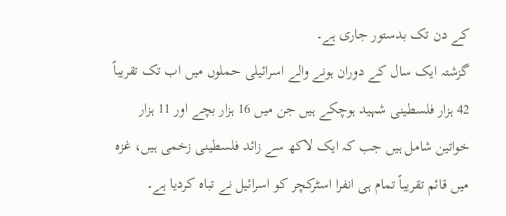کے دن تک بدستور جاری ہے۔
گزشتہ ایک سال کے دوران ہونے والے اسرائیلی حملوں میں اب تک تقریباً 42 ہزار فلسطینی شہید ہوچکے ہیں جن میں 16 ہزار بچے اور 11 ہزار خواتین شامل ہیں جب کہ ایک لاکھ سے زائد فلسطینی زخمی ہیں، غزہ میں قائم تقریباً تمام ہی انفرا اسٹرکچر کو اسرائیل نے تباہ کردیا ہے۔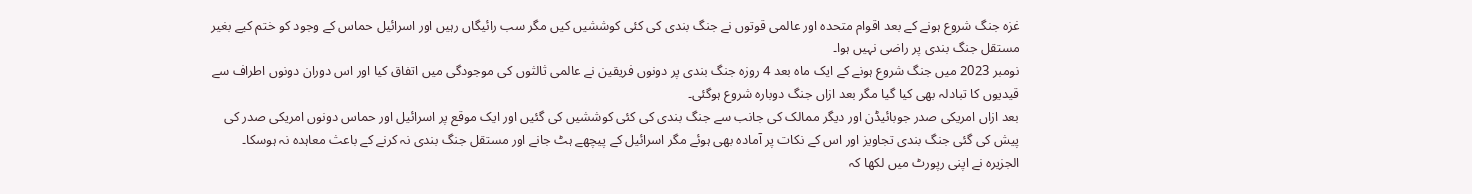غزہ جنگ شروع ہونے کے بعد اقوام متحدہ اور عالمی قوتوں نے جنگ بندی کی کئی کوششیں کیں مگر سب رائیگاں رہیں اور اسرائیل حماس کے وجود کو ختم کیے بغیر مستقل جنگ بندی پر راضی نہیں ہوا۔
نومبر 2023 میں جنگ شروع ہونے کے ایک ماہ بعد 4 روزہ جنگ بندی پر دونوں فریقین نے عالمی ثالثوں کی موجودگی میں اتفاق کیا اور اس دوران دونوں اطراف سے قیدیوں کا تبادلہ بھی کیا گیا مگر بعد ازاں جنگ دوبارہ شروع ہوگئی۔
بعد ازاں امریکی صدر جوبائیڈن اور دیگر ممالک کی جانب سے جنگ بندی کی کئی کوششیں کی گئیں اور ایک موقع پر اسرائیل اور حماس دونوں امریکی صدر کی پیش کی گئی جنگ بندی تجاویز اور اس کے نکات پر آمادہ بھی ہوئے مگر اسرائیل کے پیچھے ہٹ جانے اور مستقل جنگ بندی نہ کرنے کے باعث معاہدہ نہ ہوسکا۔
الجزیرہ نے اپنی رپورٹ میں لکھا کہ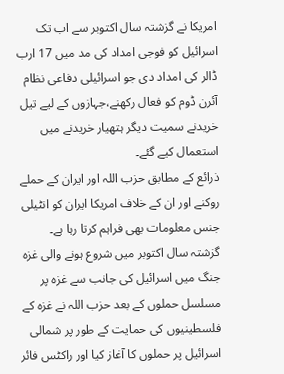امریکا نے گزشتہ سال اکتوبر سے اب تک اسرائیل کو فوجی امداد کی مد میں 17 ارب ڈالر کی امداد دی جو اسرائیلی دفاعی نظام آئرن ڈوم کو فعال رکھنے،جہازوں کے لیے تیل خریدنے سمیت دیگر ہتھیار خریدنے میں استعمال کیے گئے۔
ذرائع کے مطابق حزب اللہ اور ایران کے حملے روکنے اور ان کے خلاف امریکا ایران کو انٹیلی جنس معلومات بھی فراہم کرتا رہا ہے۔
گزشتہ سال اکتوبر میں شروع ہونے والی غزہ جنگ میں اسرائیل کی جانب سے غزہ پر مسلسل حملوں کے بعد حزب اللہ نے غزہ کے فلسطینیوں کی حمایت کے طور پر شمالی اسرائیل پر حملوں کا آغاز کیا اور راکٹس فائر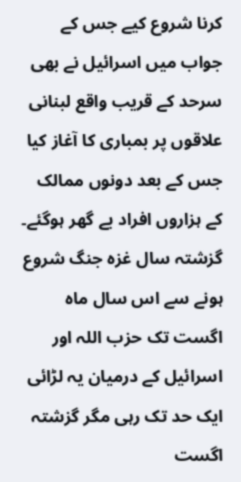کرنا شروع کیے جس کے جواب میں اسرائیل نے بھی سرحد کے قریب واقع لبنانی علاقوں پر بمباری کا آغاز کیا جس کے بعد دونوں ممالک کے ہزاروں افراد بے گھر ہوگئے۔
گزشتہ سال غزہ جنگ شروع ہونے سے اس سال ماہ اگست تک حزب اللہ اور اسرائیل کے درمیان یہ لڑائی ایک حد تک رہی مگر گزشتہ اگست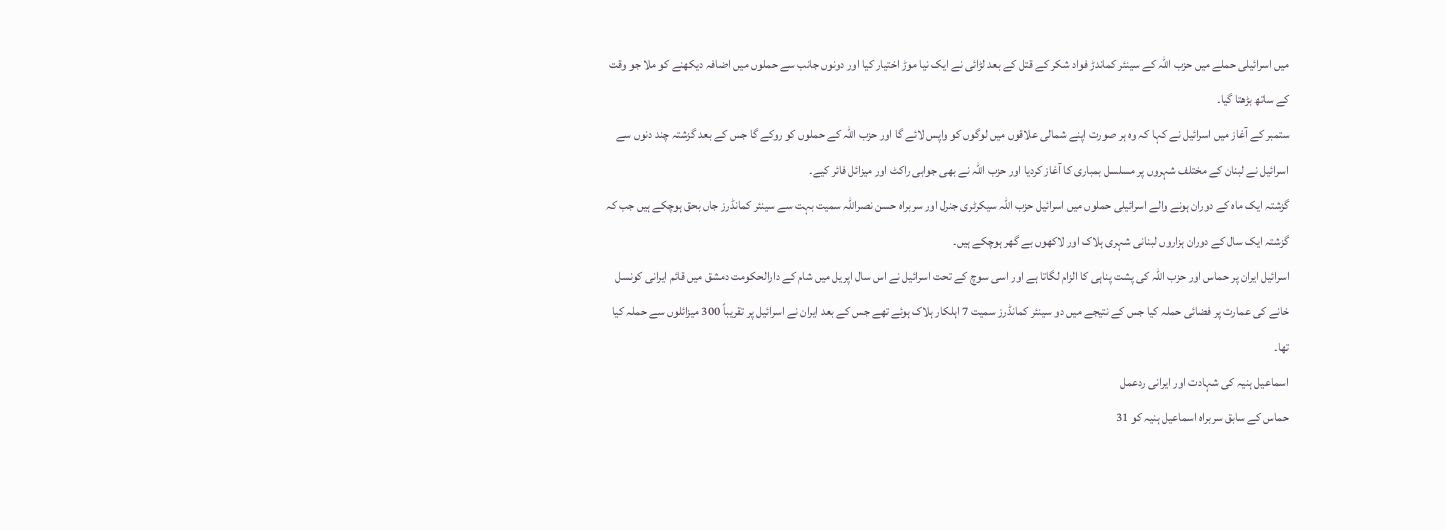میں اسرائیلی حملے میں حزب اللہ کے سینئر کماندڑ فواد شکر کے قتل کے بعد لڑائی نے ایک نیا موڑ اختیار کیا اور دونوں جانب سے حملوں میں اضافہ دیکھنے کو ملا جو وقت کے ساتھ بڑھتا گیا۔
ستمبر کے آغاز میں اسرائیل نے کہا کہ وہ ہر صورت اپنے شمالی علاقوں میں لوگوں کو واپس لائے گا اور حزب اللہ کے حملوں کو روکے گا جس کے بعد گزشتہ چند دنوں سے اسرائیل نے لبنان کے مختلف شہروں پر مسلسل بمباری کا آغاز کردیا اور حزب اللہ نے بھی جوابی راکٹ اور میزائل فائر کیے۔
گزشتہ ایک ماہ کے دوران ہونے والے اسرائیلی حملوں میں اسرائیل حزب اللہ سیکرٹری جنرل اور سربراہ حسن نصراللہ سمیت بہت سے سینئر کمانڈرز جاں بحق ہوچکے ہیں جب کہ گزشتہ ایک سال کے دوران ہزاروں لبنانی شہری ہلاک اور لاکھوں بے گھر ہوچکے ہیں۔
اسرائیل ایران پر حماس اور حزب اللہ کی پشت پناہی کا الزام لگاتا ہے اور اسی سوچ کے تحت اسرائیل نے اس سال اپریل میں شام کے دارالحکومت دمشق میں قائم ایرانی کونسل خانے کی عمارت پر فضائی حملہ کیا جس کے نتیجے میں دو سینئر کمانڈرز سمیت 7 اہلکار ہلاک ہوئے تھے جس کے بعد ایران نے اسرائیل پر تقریباً 300 میزائلوں سے حملہ کیا تھا۔
اسماعیل ہنیہ کی شہادت اور ایرانی ردعمل
حماس کے سابق سربراہ اسماعیل ہنیہ کو 31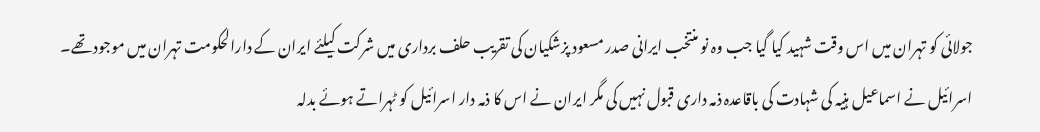جولائی کو تہران میں اس وقت شہید کیا گیا جب وہ نو منتخب ایرانی صدر مسعود پزشکیان کی تقریب حلف برداری میں شرکت کیلئے ایران کے دارالحکومت تہران میں موجود تھے۔
اسرائیل نے اسماعیل ہنیہ کی شہادت کی باقاعدہ ذمہ داری قبول نہیں کی مگر ایران نے اس کا ذمہ دار اسرائیل کو ٹہراتے ہوئے بدلہ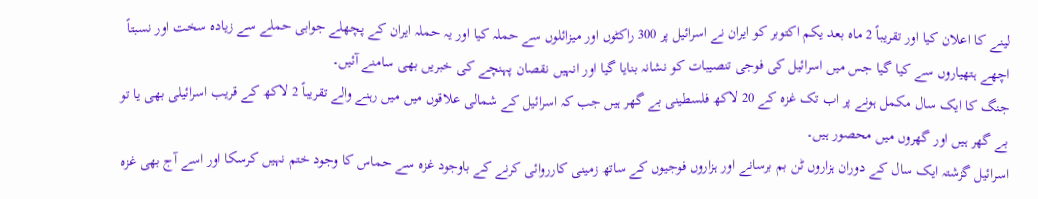لینے کا اعلان کیا اور تقریباً 2 ماہ بعد یکم اکتوبر کو ایران نے اسرائیل پر 300 راکٹوں اور میزائلوں سے حملہ کیا اور یہ حملہ ایران کے پچھلے جوابی حملے سے زیادہ سخت اور نسبتاً اچھے ہتھیاروں سے کیا گیا جس میں اسرائیل کی فوجی تنصیبات کو نشانہ بنایا گیا اور انہیں نقصان پہنچے کی خبریں بھی سامنے آئیں۔
جنگ کا ایک سال مکمل ہونے پر اب تک غزہ کے 20 لاکھ فلسطینی بے گھر ہیں جب کہ اسرائیل کے شمالی علاقوں میں میں رہنے والے تقریباً 2 لاکھ کے قریب اسرائیلی بھی یا تو بے گھر ہیں اور گھروں میں محصور ہیں۔
اسرائیل گزشتہ ایک سال کے دوران ہزاروں ٹن بم برسانے اور ہزاروں فوجیوں کے ساتھ زمینی کارروائی کرنے کے باوجود غزہ سے حماس کا وجود ختم نہیں کرسکا اور اسے آج بھی غزہ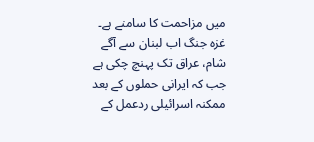میں مزاحمت کا سامنے ہے۔
غزہ جنگ اب لبنان سے آگے شام، عراق تک پہنچ چکی ہے جب کہ ایرانی حملوں کے بعد ممکنہ اسرائیلی ردعمل کے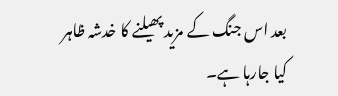بعد اس جنگ کے مزید پھیلنے کا خدشہ ظاہر کیا جارہا ہے۔